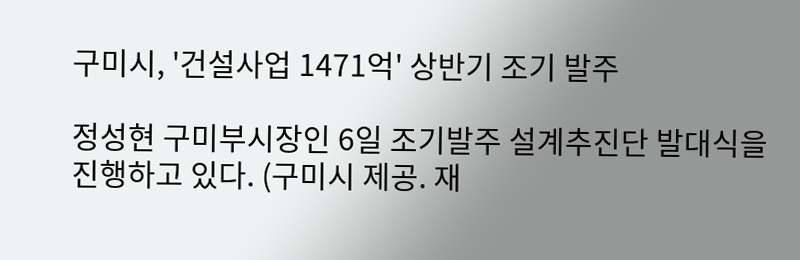구미시, '건설사업 1471억' 상반기 조기 발주

정성현 구미부시장인 6일 조기발주 설계추진단 발대식을 진행하고 있다. (구미시 제공. 재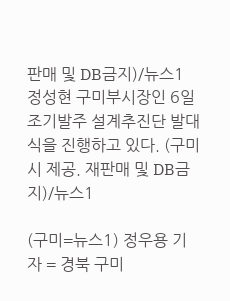판매 및 DB금지)/뉴스1
정성현 구미부시장인 6일 조기발주 설계추진단 발대식을 진행하고 있다. (구미시 제공. 재판매 및 DB금지)/뉴스1

(구미=뉴스1) 정우용 기자 = 경북 구미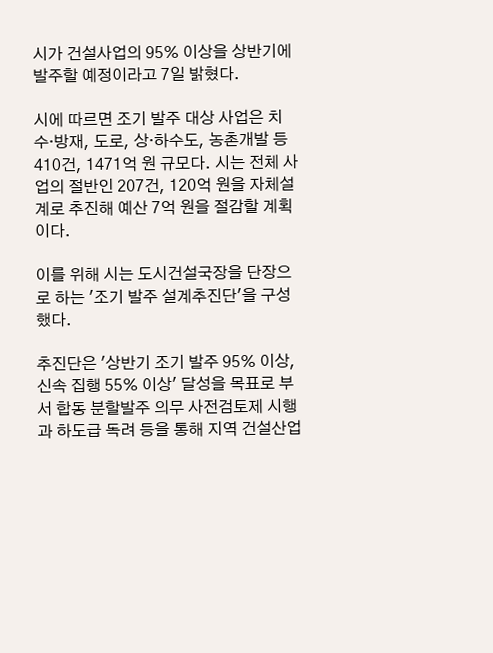시가 건설사업의 95% 이상을 상반기에 발주할 예정이라고 7일 밝혔다.

시에 따르면 조기 발주 대상 사업은 치수·방재, 도로, 상·하수도, 농촌개발 등 410건, 1471억 원 규모다. 시는 전체 사업의 절반인 207건, 120억 원을 자체설계로 추진해 예산 7억 원을 절감할 계획이다.

이를 위해 시는 도시건설국장을 단장으로 하는 '조기 발주 설계추진단'을 구성했다.

추진단은 '상반기 조기 발주 95% 이상, 신속 집행 55% 이상' 달성을 목표로 부서 합동 분할발주 의무 사전검토제 시행과 하도급 독려 등을 통해 지역 건설산업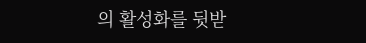의 활성화를 뒷받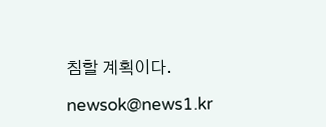침할 계획이다.

newsok@news1.kr